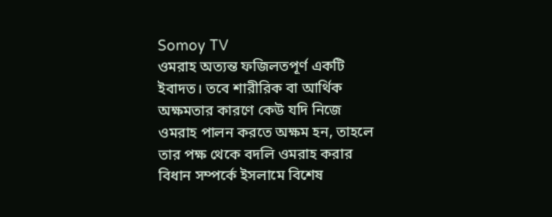Somoy TV
ওমরাহ অত্যন্ত ফজিলতপূর্ণ একটি ইবাদত। তবে শারীরিক বা আর্থিক অক্ষমতার কারণে কেউ যদি নিজে ওমরাহ পালন করতে অক্ষম হন, তাহলে তার পক্ষ থেকে বদলি ওমরাহ করার বিধান সম্পর্কে ইসলামে বিশেষ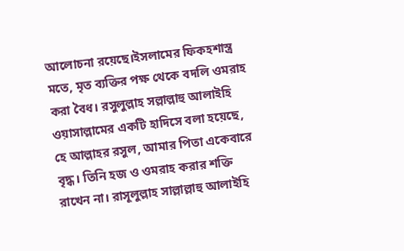আলোচনা রয়েছে।ইসলামের ফিকহশাস্ত্র মতে, মৃত ব্যক্তির পক্ষ থেকে বদলি ওমরাহ করা বৈধ। রসুলুল্লাহ সল্লাল্লাহু আলাইহি ওয়াসাল্লামের একটি হাদিসে বলা হয়েছে, হে আল্লাহর রসুল, আমার পিতা একেবারে বৃদ্ধ। তিনি হজ ও ওমরাহ করার শক্তি রাখেন না। রাসূলুল্লাহ সাল্লাল্লাহু আলাইহি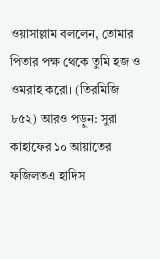ওয়াসাল্লাম বললেন, তোমার পিতার পক্ষ থেকে তুমি হজ ও ওমরাহ করো। (তিরমিজি ৮৫২) আরও পড়ুন: সুরা কাহাফের ১০ আয়াতের ফজিলতএ হাদিস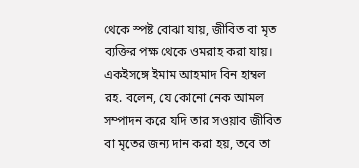থেকে স্পষ্ট বোঝা যায়, জীবিত বা মৃত ব্যক্তির পক্ষ থেকে ওমরাহ করা যায়। একইসঙ্গে ইমাম আহমাদ বিন হাম্বল রহ. বলেন, যে কোনো নেক আমল সম্পাদন করে যদি তার সওয়াব জীবিত বা মৃতের জন্য দান করা হয়, তবে তা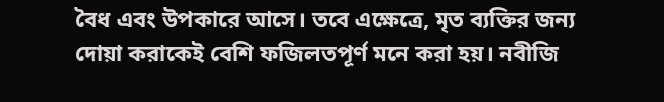বৈধ এবং উপকারে আসে। তবে এক্ষেত্রে, মৃত ব্যক্তির জন্য দোয়া করাকেই বেশি ফজিলতপূর্ণ মনে করা হয়। নবীজি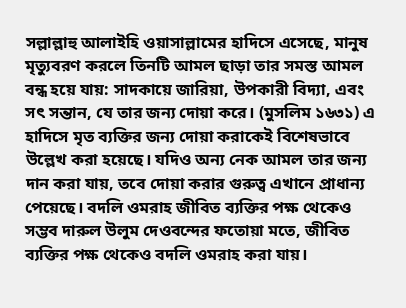সল্লাল্লাহু আলাইহি ওয়াসাল্লামের হাদিসে এসেছে, মানুষ মৃত্যুবরণ করলে তিনটি আমল ছাড়া তার সমস্ত আমল বন্ধ হয়ে যায়: সাদকায়ে জারিয়া, উপকারী বিদ্যা, এবং সৎ সন্তান, যে তার জন্য দোয়া করে। (মুসলিম ১৬৩১) এ হাদিসে মৃত ব্যক্তির জন্য দোয়া করাকেই বিশেষভাবে উল্লেখ করা হয়েছে। যদিও অন্য নেক আমল তার জন্য দান করা যায়, তবে দোয়া করার গুরুত্ব এখানে প্রাধান্য পেয়েছে। বদলি ওমরাহ জীবিত ব্যক্তির পক্ষ থেকেও সম্ভব দারুল উলুম দেওবন্দের ফতোয়া মতে, জীবিত ব্যক্তির পক্ষ থেকেও বদলি ওমরাহ করা যায়।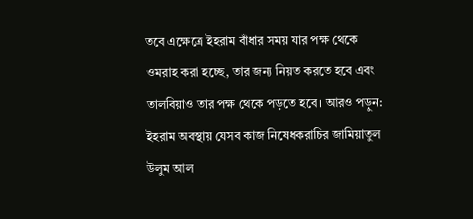তবে এক্ষেত্রে ইহরাম বাঁধার সময় যার পক্ষ থেকে ওমরাহ করা হচ্ছে, তার জন্য নিয়ত করতে হবে এবং তালবিয়াও তার পক্ষ থেকে পড়তে হবে। আরও পড়ুন: ইহরাম অবস্থায় যেসব কাজ নিষেধকরাচির জামিয়াতুল উলুম আল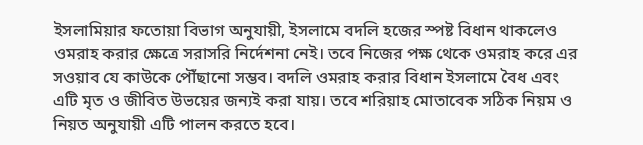ইসলামিয়ার ফতোয়া বিভাগ অনুযায়ী, ইসলামে বদলি হজের স্পষ্ট বিধান থাকলেও ওমরাহ করার ক্ষেত্রে সরাসরি নির্দেশনা নেই। তবে নিজের পক্ষ থেকে ওমরাহ করে এর সওয়াব যে কাউকে পৌঁছানো সম্ভব। বদলি ওমরাহ করার বিধান ইসলামে বৈধ এবং এটি মৃত ও জীবিত উভয়ের জন্যই করা যায়। তবে শরিয়াহ মোতাবেক সঠিক নিয়ম ও নিয়ত অনুযায়ী এটি পালন করতে হবে।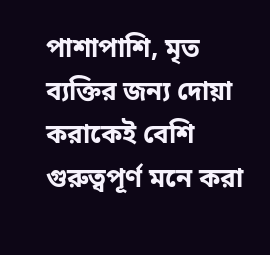পাশাপাশি, মৃত ব্যক্তির জন্য দোয়া করাকেই বেশি গুরুত্বপূর্ণ মনে করা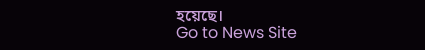হয়েছে।
Go to News Site